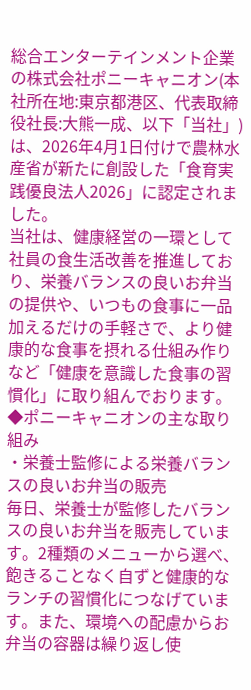総合エンターテインメント企業の株式会社ポニーキャニオン(本社所在地:東京都港区、代表取締役社長:大熊一成、以下「当社」)は、2026年4月1日付けで農林水産省が新たに創設した「食育実践優良法人2026」に認定されました。
当社は、健康経営の一環として社員の食生活改善を推進しており、栄養バランスの良いお弁当の提供や、いつもの食事に一品加えるだけの手軽さで、より健康的な食事を摂れる仕組み作りなど「健康を意識した食事の習慣化」に取り組んでおります。
◆ポニーキャニオンの主な取り組み
・栄養士監修による栄養バランスの良いお弁当の販売
毎日、栄養士が監修したバランスの良いお弁当を販売しています。2種類のメニューから選べ、飽きることなく自ずと健康的なランチの習慣化につなげています。また、環境への配慮からお弁当の容器は繰り返し使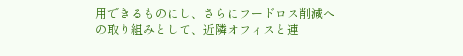用できるものにし、さらにフードロス削減への取り組みとして、近隣オフィスと連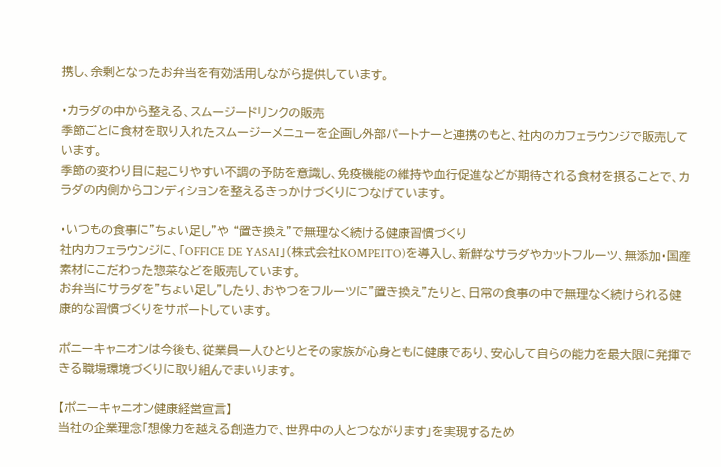携し、余剰となったお弁当を有効活用しながら提供しています。

・カラダの中から整える、スムージードリンクの販売
季節ごとに食材を取り入れたスムージーメニューを企画し外部パートナーと連携のもと、社内のカフェラウンジで販売しています。
季節の変わり目に起こりやすい不調の予防を意識し、免疫機能の維持や血行促進などが期待される食材を摂ることで、カラダの内側からコンディションを整えるきっかけづくりにつなげています。

・いつもの食事に”ちょい足し”や “置き換え”で無理なく続ける健康習慣づくり
社内カフェラウンジに、「OFFICE DE YASAI」(株式会社KOMPEITO)を導入し、新鮮なサラダやカットフルーツ、無添加・国産素材にこだわった惣菜などを販売しています。
お弁当にサラダを”ちょい足し”したり、おやつをフルーツに”置き換え”たりと、日常の食事の中で無理なく続けられる健康的な習慣づくりをサポートしています。

ポニーキャニオンは今後も、従業員一人ひとりとその家族が心身ともに健康であり、安心して自らの能力を最大限に発揮できる職場環境づくりに取り組んでまいります。

【ポニーキャニオン健康経営宣言】
当社の企業理念「想像力を越える創造力で、世界中の人とつながります」を実現するため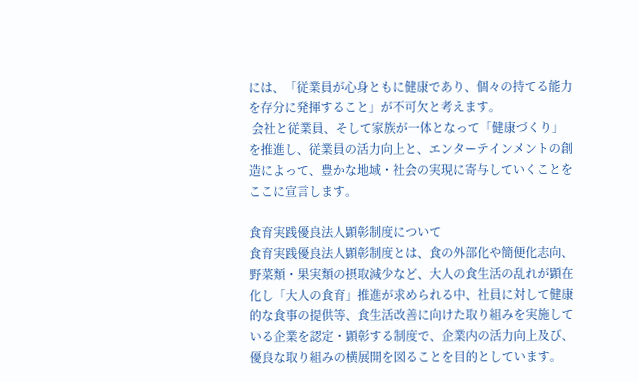には、「従業員が心身ともに健康であり、個々の持てる能力を存分に発揮すること」が不可欠と考えます。
 会社と従業員、そして家族が一体となって「健康づくり」を推進し、従業員の活力向上と、エンターテインメントの創造によって、豊かな地域・社会の実現に寄与していくことをここに宣言します。

食育実践優良法人顕彰制度について
食育実践優良法人顕彰制度とは、食の外部化や簡便化志向、野菜類・果実類の摂取減少など、大人の食生活の乱れが顕在化し「大人の食育」推進が求められる中、社員に対して健康的な食事の提供等、食生活改善に向けた取り組みを実施している企業を認定・顕彰する制度で、企業内の活力向上及び、優良な取り組みの横展開を図ることを目的としています。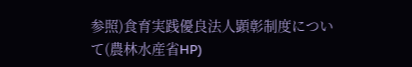参照)食育実践優良法人顕彰制度について(農林水産省HP)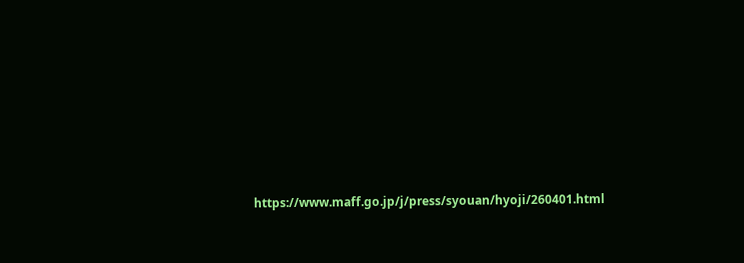https://www.maff.go.jp/j/press/syouan/hyoji/260401.html